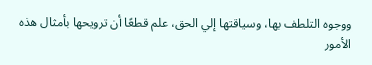ووجوه التلطف بها، وسياقتها إلي الحق، علم قطعًا أن ترويحها بأمثال هذه الأمور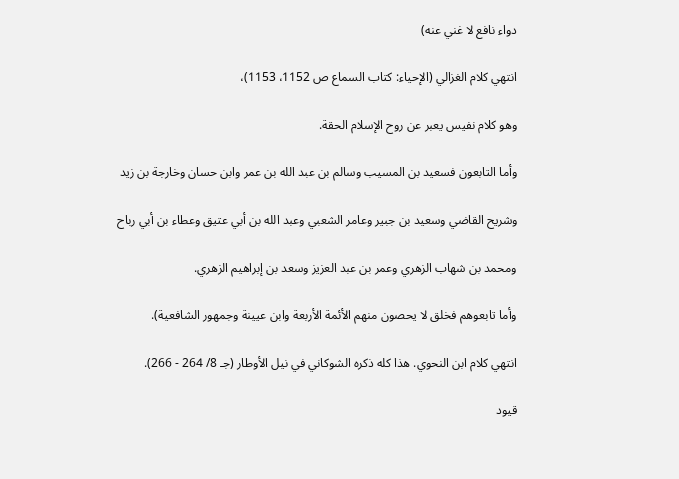دواء نافع لا غني عنه)

انتهي كلام الغزالي (الإحياء: كتاب السماع ص 1152، 1153)،

وهو كلام نفيس يعبر عن روح الإسلام الحقة.

وأما التابعون فسعيد بن المسيب وسالم بن عبد الله بن عمر وابن حسان وخارجة بن زيد

وشريح القاضي وسعيد بن جبير وعامر الشعبي وعبد الله بن أبي عتيق وعطاء بن أبي رباح

ومحمد بن شهاب الزهري وعمر بن عبد العزيز وسعد بن إبراهيم الزهري.

وأما تابعوهم فخلق لا يحصون منهم الأئمة الأربعة وابن عيينة وجمهور الشافعية).

انتهي كلام ابن النحوي. هذا كله ذكره الشوكاني في نيل الأوطار (جـ 8/ 264 - 266).

قيود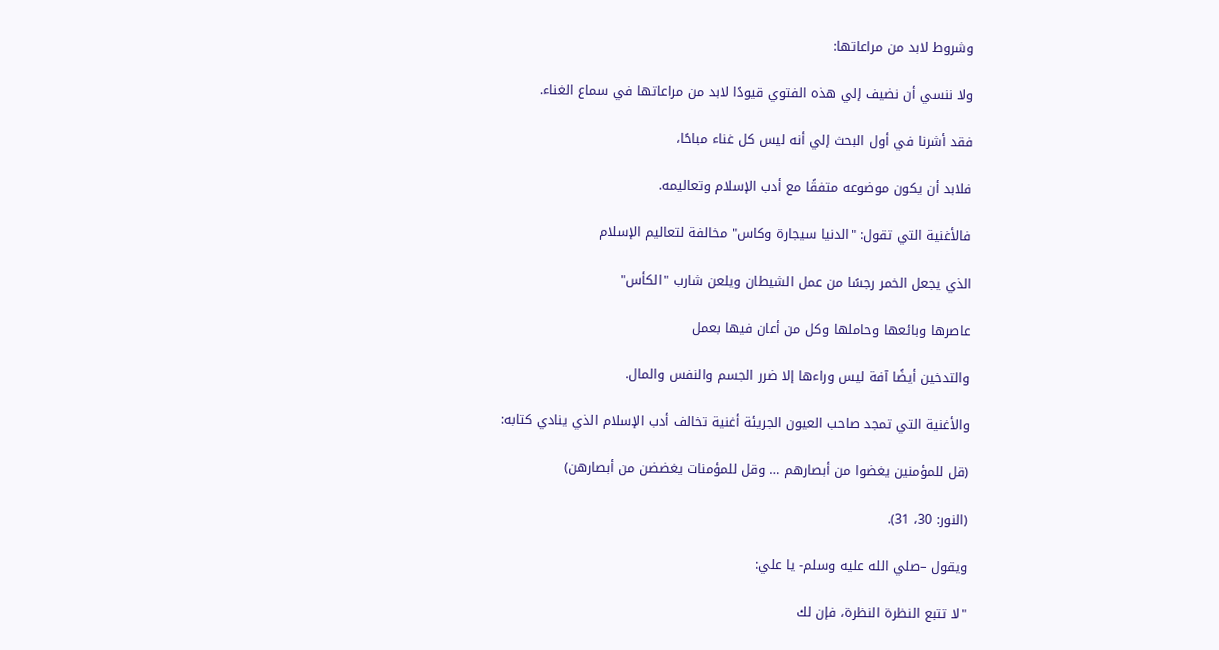وشروط لابد من مراعاتها:

ولا ننسي أن نضيف إلي هذه الفتوي قيودًا لابد من مراعاتها في سماع الغناء.

فقد أشرنا في أول البحث إلي أنه ليس كل غناء مباحًا،

فلابد أن يكون موضوعه متفقًا مع أدب الإسلام وتعاليمه.

فالأغنية التي تقول: "الدنيا سيجارة وكاس" مخالفة لتعاليم الإسلام

الذي يجعل الخمر رجسًا من عمل الشيطان ويلعن شارب "الكأس"

عاصرها وبائعها وحاملها وكل من أعان فيها بعمل

والتدخين أيضًا آفة ليس وراءها إلا ضرر الجسم والنفس والمال.

والأغنية التي تمجد صاحب العيون الجريئة أغنية تخالف أدب الإسلام الذي ينادي كتابه:

(قل للمؤمنين يغضوا من أبصارهم … وقل للمؤمنات يغضضن من أبصارهن)

(النور: 30، 31).

ويقول –صلي الله عليه وسلم- يا علي:

"لا تتبع النظرة النظرة، فإن لك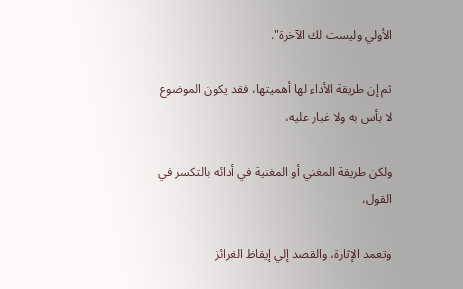الأولي وليست لك الآخرة".

ثم إن طريقة الأداء لها أهميتها، فقد يكون الموضوع لا بأس به ولا غبار عليه،

ولكن طريقة المغني أو المغنية في أدائه بالتكسر في القول،

وتعمد الإثارة، والقصد إلي إيقاظ الغرائز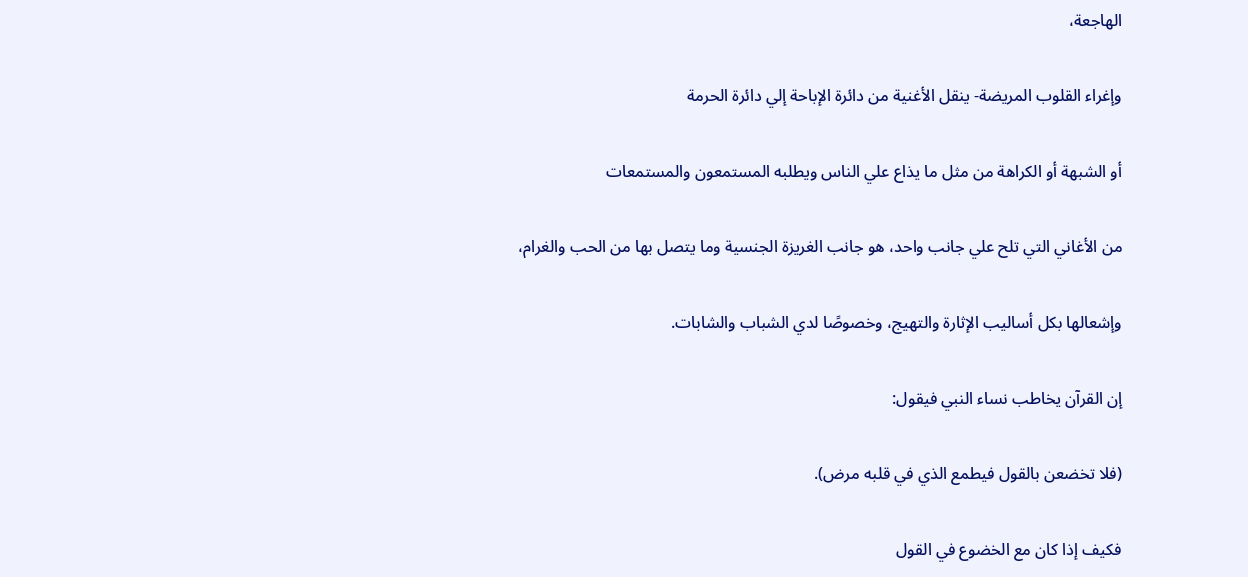الهاجعة،

وإغراء القلوب المريضة- ينقل الأغنية من دائرة الإباحة إلي دائرة الحرمة

أو الشبهة أو الكراهة من مثل ما يذاع علي الناس ويطلبه المستمعون والمستمعات

من الأغاني التي تلح علي جانب واحد، هو جانب الغريزة الجنسية وما يتصل بها من الحب والغرام،

وإشعالها بكل أساليب الإثارة والتهيج، وخصوصًا لدي الشباب والشابات.

إن القرآن يخاطب نساء النبي فيقول:

(فلا تخضعن بالقول فيطمع الذي في قلبه مرض).

فكيف إذا كان مع الخضوع في القول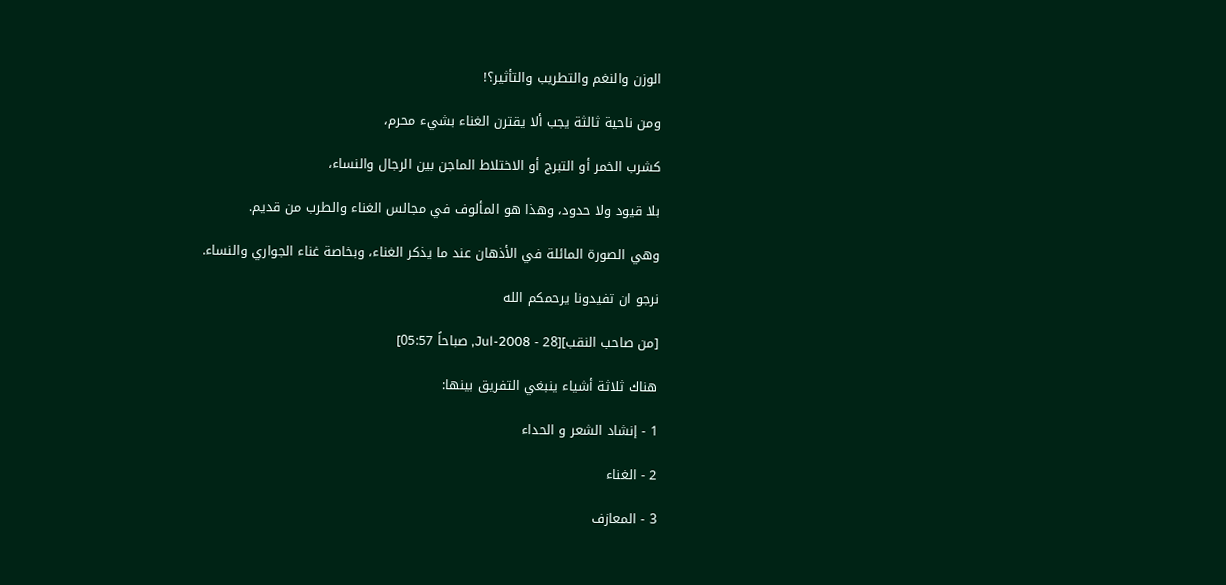الوزن والنغم والتطريب والتأثير؟!

ومن ناحية ثالثة يجب ألا يقترن الغناء بشيء محرم،

كشرب الخمر أو التبرج أو الاختلاط الماجن بين الرجال والنساء،

بلا قيود ولا حدود، وهذا هو المألوف في مجالس الغناء والطرب من قديم.

وهي الصورة المائلة في الأذهان عند ما يذكر الغناء، وبخاصة غناء الجواري والنساء.

نرجو ان تفيدونا يرحمكم الله

[من صاحب النقب][28 - Jul-2008, صباحاً 05:57]

هناك ثلاثة أشياء ينبغي التفريق بينها:

1 - إنشاد الشعر و الحداء

2 - الغناء

3 - المعازف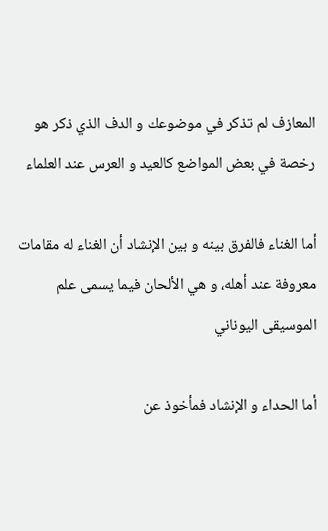المعازف لم تذكر في موضوعك و الدف الذي ذكر هو رخصة في بعض المواضع كالعيد و العرس عند العلماء

أما الغناء فالفرق بينه و بين الإنشاد أن الغناء له مقامات معروفة عند أهله، و هي الألحان فيما يسمى علم الموسيقى اليوناني

أما الحداء و الإنشاد فمأخوذ عن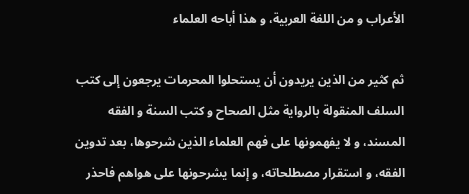الأعراب و من اللغة العربية، و هذا أباحه العلماء

ثم كثير من الذين يريدون أن يستحلوا المحرمات يرجعون إلى كتب السلف المنقولة بالرواية مثل الصحاح و كتب السنة و الفقه المسند، و لا يفهمونها على فهم العلماء الذين شرحوها، بعد تدوين الفقه، و استقرار مصطلحاته، و إنما يشرحونها على هواهم فاحذر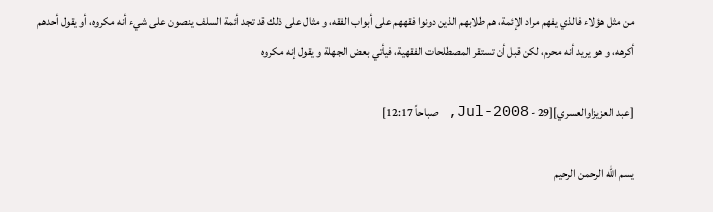من مثل هؤلاء فالذي يفهم مراد الإئمة، هم طلابهم الذين دونوا فقههم على أبواب الفقه، و مثال على ذلك قد تجد أئمة السلف ينصون على شيء أنه مكروه، أو يقول أحدهم أكرهه، و هو يريد أنه محرم، لكن قبل أن تستقر المصطلحات الفقهية، فيأتي بعض الجهلة و يقول إنه مكروه

[عبد العزيزاوالعسري][29 - Jul-2008, صباحاً 12:17]

يسم الله الرحمن الرحيم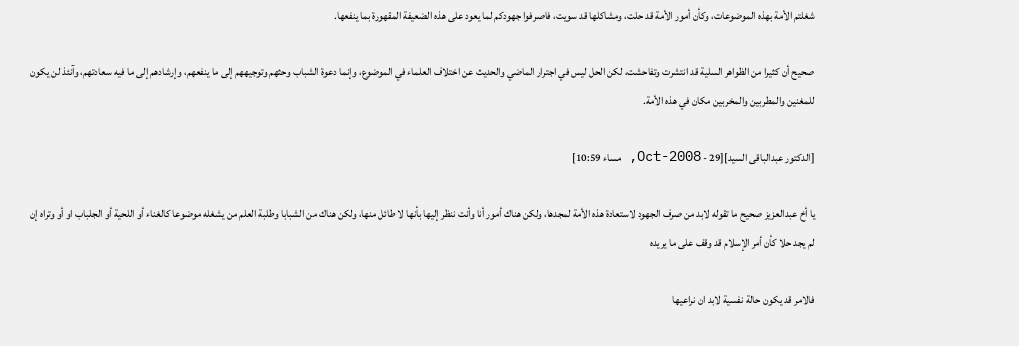شغلتم الأمة بهذه الموضوعات، وكأن أمور الأمة قد حلت، ومشاكلها قد سويت، فاصرفوا جهودكم لما يعود على هذه الضعيفة المقهورة بما ينفعها.

صحيح أن كثيرا من الظواهر السلية قد انتشرت وتفاحشت، لكن الحل ليس في اجترار الماضي والحديث عن اختلاف العلماء في الموضوع، وإنما دعوة الشباب وحثهم وتوجيههم إلى ما ينفعهم، وإرشادهم إلى ما فيه سعادتهم، وآنئذ لن يكون للمغنين والمطربين والمخربين مكان في هذه الأمة.

[الدكتور عبدالباقى السيد][29 - Oct-2008, مساء 10:59]

يا أخ عبدالعزيز صحيح ما تقوله لابد من صرف الجهود لاستعادة هذه الأمة لمجدها، ولكن هناك أمور أنا وأنت ننظر إليها بأنها لا طائل منها، ولكن هناك من الشبابا وطلبة العلم من يشغله موضوعا كالغناء أو اللحية أو الجلباب او أو وتراه إن لم يجد حلا كأن أمر الإسلام قد وقف على ما يريده

فالامر قد يكون حالة نفسية لابد ان نراعيها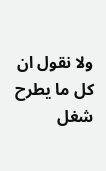ولا نقول ان كل ما يطرح شغل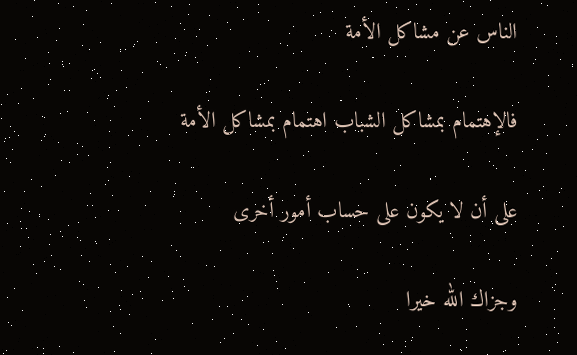الناس عن مشاكل الأمة

فالإهتمام بمشاكل الشباب اهتمام بمشاكل الأمة

على أن لا يكون على حساب أمور أخرى

وجزاك الله خيرا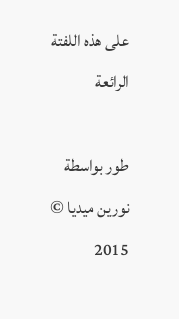على هذه اللفتة الرائعة

طور بواسطة نورين ميديا © 2015